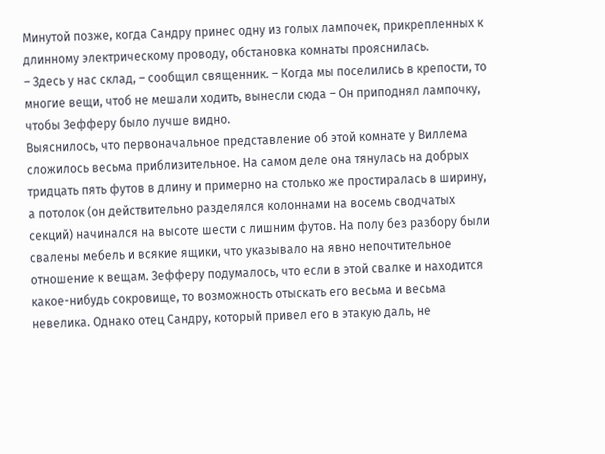Минутой позже, когда Сандру принес одну из голых лампочек, прикрепленных к длинному электрическому проводу, обстановка комнаты прояснилась.
– Здесь у нас склад, – сообщил священник. – Когда мы поселились в крепости, то многие вещи, чтоб не мешали ходить, вынесли сюда – Он приподнял лампочку, чтобы Зефферу было лучше видно.
Выяснилось, что первоначальное представление об этой комнате у Виллема сложилось весьма приблизительное. На самом деле она тянулась на добрых тридцать пять футов в длину и примерно на столько же простиралась в ширину, а потолок (он действительно разделялся колоннами на восемь сводчатых секций) начинался на высоте шести с лишним футов. На полу без разбору были свалены мебель и всякие ящики, что указывало на явно непочтительное отношение к вещам. Зефферу подумалось, что если в этой свалке и находится какое-нибудь сокровище, то возможность отыскать его весьма и весьма невелика. Однако отец Сандру, который привел его в этакую даль, не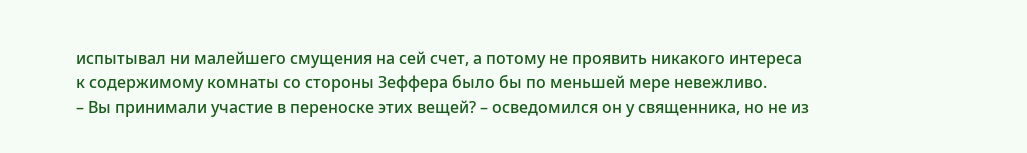испытывал ни малейшего смущения на сей счет, а потому не проявить никакого интереса к содержимому комнаты со стороны Зеффера было бы по меньшей мере невежливо.
– Вы принимали участие в переноске этих вещей? – осведомился он у священника, но не из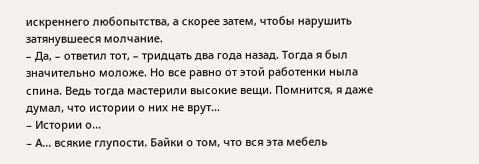искреннего любопытства, а скорее затем, чтобы нарушить затянувшееся молчание.
– Да, – ответил тот, – тридцать два года назад. Тогда я был значительно моложе. Но все равно от этой работенки ныла спина. Ведь тогда мастерили высокие вещи. Помнится, я даже думал, что истории о них не врут…
– Истории о…
– А… всякие глупости. Байки о том, что вся эта мебель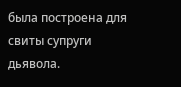была построена для свиты супруги дьявола.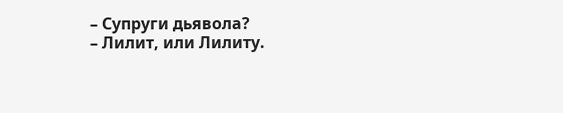– Супруги дьявола?
– Лилит, или Лилиту.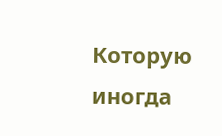Которую иногда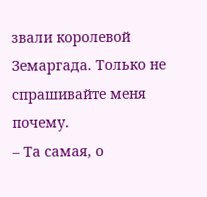звали королевой Земаргада. Только не спрашивайте меня почему.
– Та самая, о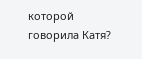которой говорила Катя?